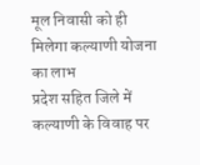मूल निवासी को ही मिलेगा कल्याणी योजना का लाभ
प्रदेश सहित जिले में कल्याणी के विवाह पर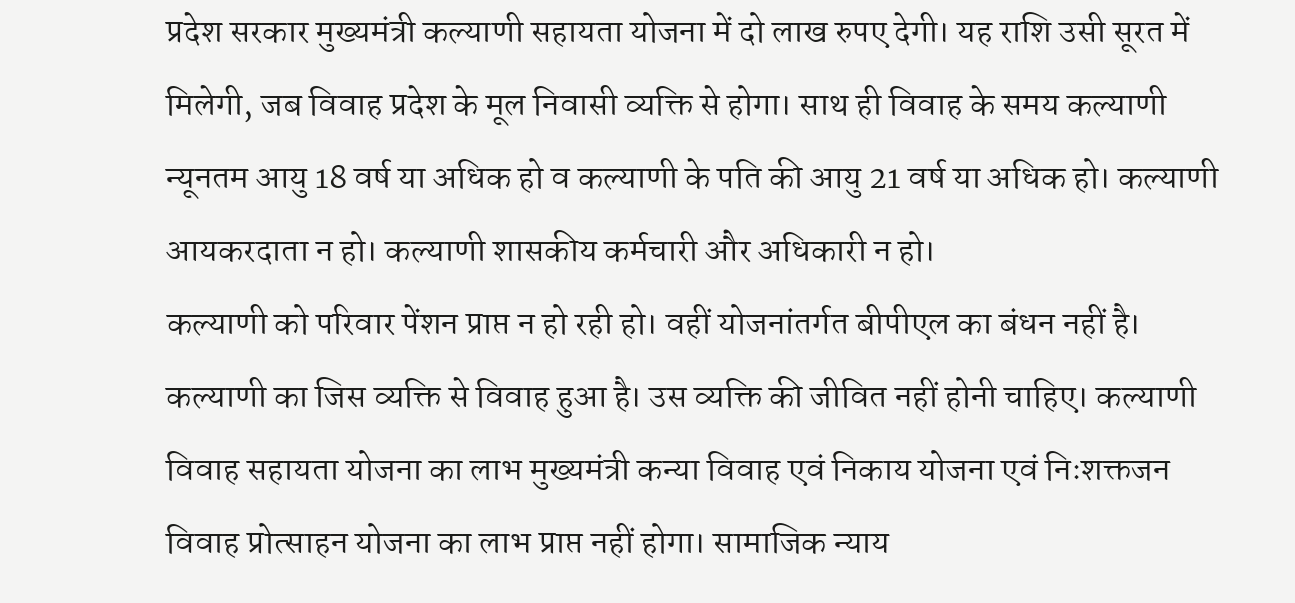प्रदेश सरकार मुख्यमंत्री कल्याणी सहायता योजना में दो लाख रुपए देगी। यह राशि उसी सूरत में मिलेगी, जब विवाह प्रदेश के मूल निवासी व्यक्ति से होगा। साथ ही विवाह के समय कल्याणी न्यूनतम आयु 18 वर्ष या अधिक हो व कल्याणी के पति की आयु 21 वर्ष या अधिक हो। कल्याणी आयकरदाता न हो। कल्याणी शासकीय कर्मचारी और अधिकारी न हो।
कल्याणी को परिवार पेंशन प्राप्त न हो रही हो। वहीं योजनांतर्गत बीपीएल का बंधन नहीं है। कल्याणी का जिस व्यक्ति से विवाह हुआ है। उस व्यक्ति की जीवित नहीं होनी चाहिए। कल्याणी विवाह सहायता योजना का लाभ मुख्यमंत्री कन्या विवाह एवं निकाय योजना एवं निःशक्तजन विवाह प्रोत्साहन योजना का लाभ प्राप्त नहीं होगा। सामाजिक न्याय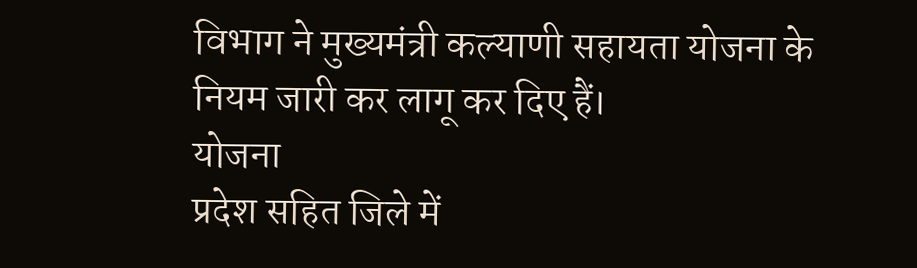विभाग ने मुख्यमंत्री कल्याणी सहायता योजना के नियम जारी कर लागू कर दिए हैं।
योजना
प्रदेश सहित जिले में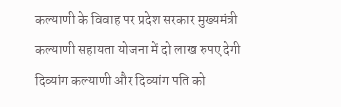कल्याणी के विवाह पर प्रदेश सरकार मुख्यमंत्री कल्याणी सहायता योजना में दो लाख रुपए देगी
दिव्यांग कल्याणी और दिव्यांग पति को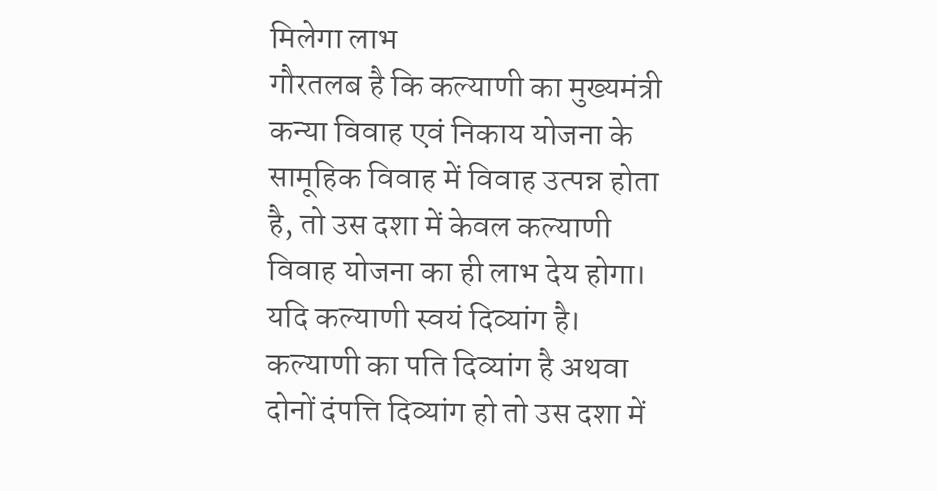मिलेगा लाभ
गौरतलब है कि कल्याणी का मुख्यमंत्री कन्या विवाह एवं निकाय योजना के सामूहिक विवाह में विवाह उत्पन्न होता है, तो उस दशा में केवल कल्याणी विवाह योजना का ही लाभ देय होगा। यदि कल्याणी स्वयं दिव्यांग है। कल्याणी का पति दिव्यांग है अथवा दोनों दंपत्ति दिव्यांग हो तो उस दशा में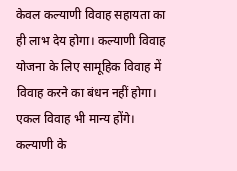केवल कल्याणी विवाह सहायता का ही लाभ देय होगा। कल्याणी विवाह योजना के लिए सामूहिक विवाह में विवाह करने का बंधन नहीं होगा। एकल विवाह भी मान्य होंगे। कल्याणी के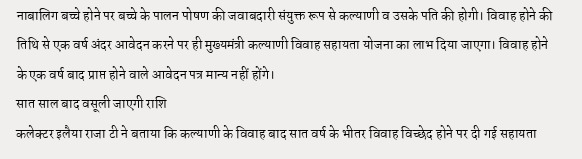नाबालिग बच्चे होने पर बच्चे के पालन पोषण की जवाबदारी संयुक्त रूप से कल्याणी व उसके पति की होगी। विवाह होने की तिथि से एक वर्ष अंदर आवेदन करने पर ही मुख्यमंत्री कल्याणी विवाह सहायता योजना का लाभ दिया जाएगा। विवाह होने के एक वर्ष बाद प्राप्त होने वाले आवेदन पत्र मान्य नहीं होंगे।
सात साल बाद वसूली जाएगी राशि
कलेक्टर इलैया राजा टी ने बताया कि कल्याणी के विवाह बाद सात वर्ष के भीतर विवाह विच्छेद होने पर दी गई सहायता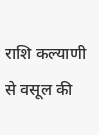राशि कल्याणी से वसूल की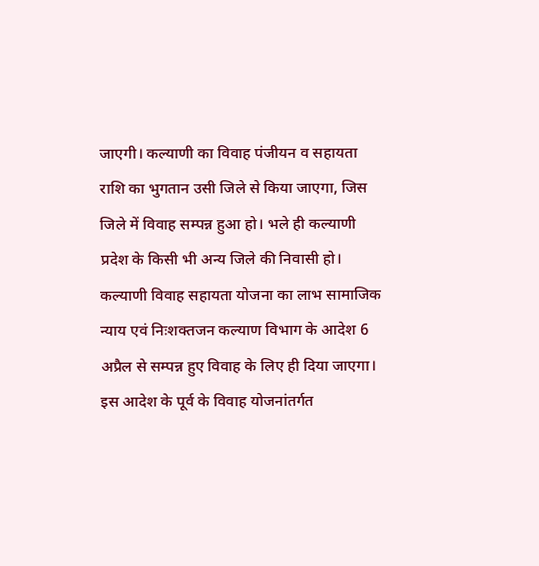जाएगी। कल्याणी का विवाह पंजीयन व सहायता राशि का भुगतान उसी जिले से किया जाएगा, जिस जिले में विवाह सम्पन्न हुआ हो। भले ही कल्याणी प्रदेश के किसी भी अन्य जिले की निवासी हो। कल्याणी विवाह सहायता योजना का लाभ सामाजिक न्याय एवं निःशक्तजन कल्याण विभाग के आदेश 6 अप्रैल से सम्पन्न हुए विवाह के लिए ही दिया जाएगा। इस आदेश के पूर्व के विवाह योजनांतर्गत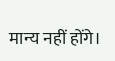मान्य नहीं होंगे।